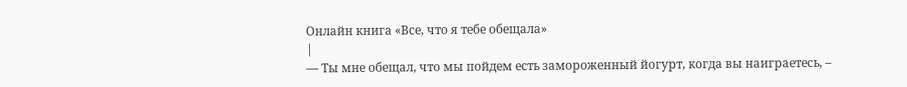Онлайн книга «Все, что я тебе обещала»
|
— Ты мне обещал, что мы пойдем есть замороженный йогурт, когда вы наиграетесь, –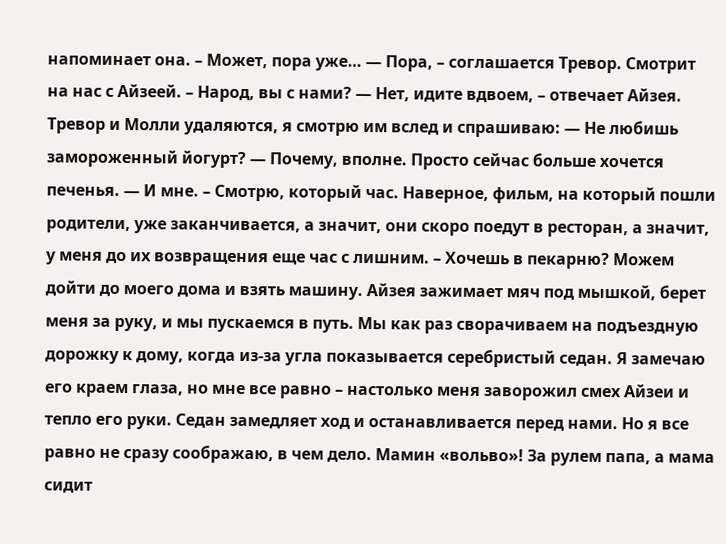напоминает она. – Может, пора уже… — Пора, – соглашается Тревор. Смотрит на нас с Айзеей. – Народ, вы с нами? — Нет, идите вдвоем, – отвечает Айзея. Тревор и Молли удаляются, я смотрю им вслед и спрашиваю: — Не любишь замороженный йогурт? — Почему, вполне. Просто сейчас больше хочется печенья. — И мне. – Смотрю, который час. Наверное, фильм, на который пошли родители, уже заканчивается, а значит, они скоро поедут в ресторан, а значит, у меня до их возвращения еще час с лишним. – Хочешь в пекарню? Можем дойти до моего дома и взять машину. Айзея зажимает мяч под мышкой, берет меня за руку, и мы пускаемся в путь. Мы как раз сворачиваем на подъездную дорожку к дому, когда из-за угла показывается серебристый седан. Я замечаю его краем глаза, но мне все равно – настолько меня заворожил смех Айзеи и тепло его руки. Седан замедляет ход и останавливается перед нами. Но я все равно не сразу соображаю, в чем дело. Мамин «вольво»! За рулем папа, а мама сидит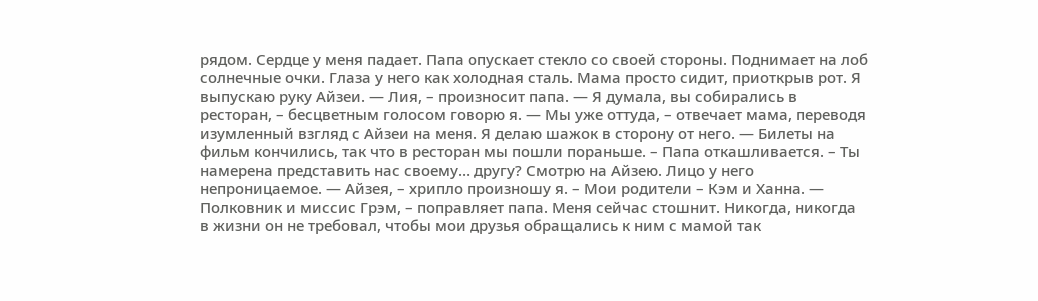рядом. Сердце у меня падает. Папа опускает стекло со своей стороны. Поднимает на лоб солнечные очки. Глаза у него как холодная сталь. Мама просто сидит, приоткрыв рот. Я выпускаю руку Айзеи. — Лия, – произносит папа. — Я думала, вы собирались в ресторан, – бесцветным голосом говорю я. — Мы уже оттуда, – отвечает мама, переводя изумленный взгляд с Айзеи на меня. Я делаю шажок в сторону от него. — Билеты на фильм кончились, так что в ресторан мы пошли пораньше. – Папа откашливается. – Ты намерена представить нас своему… другу? Смотрю на Айзею. Лицо у него непроницаемое. — Айзея, – хрипло произношу я. – Мои родители – Кэм и Ханна. — Полковник и миссис Грэм, – поправляет папа. Меня сейчас стошнит. Никогда, никогда в жизни он не требовал, чтобы мои друзья обращались к ним с мамой так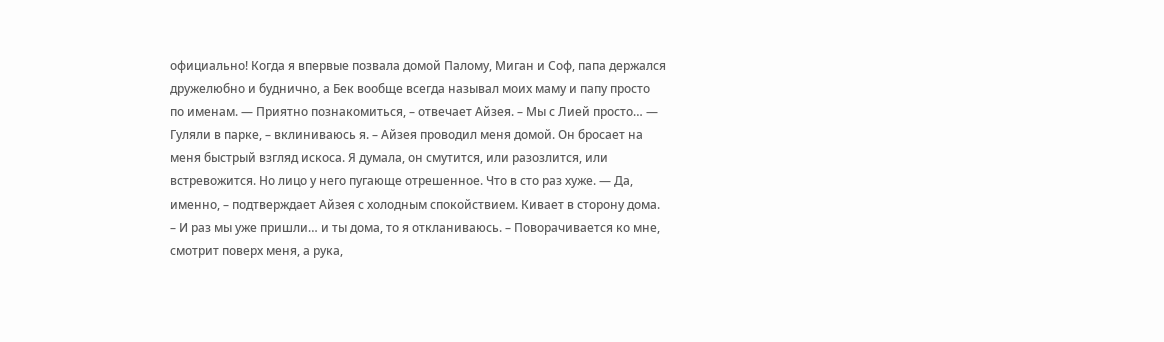официально! Когда я впервые позвала домой Палому, Миган и Соф, папа держался дружелюбно и буднично, а Бек вообще всегда называл моих маму и папу просто по именам. — Приятно познакомиться, – отвечает Айзея. – Мы с Лией просто… — Гуляли в парке, – вклиниваюсь я. – Айзея проводил меня домой. Он бросает на меня быстрый взгляд искоса. Я думала, он смутится, или разозлится, или встревожится. Но лицо у него пугающе отрешенное. Что в сто раз хуже. — Да, именно, – подтверждает Айзея с холодным спокойствием. Кивает в сторону дома. – И раз мы уже пришли… и ты дома, то я откланиваюсь. – Поворачивается ко мне, смотрит поверх меня, а рука,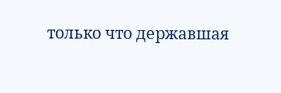только что державшая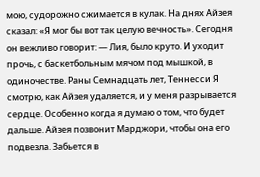мою, судорожно сжимается в кулак. На днях Айзея сказал: «Я мог бы вот так целую вечность». Сегодня он вежливо говорит: — Лия, было круто. И уходит прочь, с баскетбольным мячом под мышкой, в одиночестве. Раны Семнадцать лет, Теннесси Я смотрю, как Айзея удаляется, и у меня разрывается сердце. Особенно когда я думаю о том, что будет дальше. Айзея позвонит Марджори, чтобы она его подвезла. Забьется в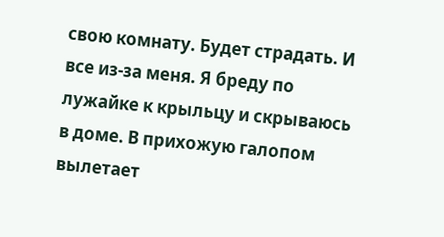свою комнату. Будет страдать. И все из-за меня. Я бреду по лужайке к крыльцу и скрываюсь в доме. В прихожую галопом вылетает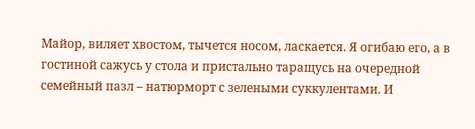Майор, виляет хвостом, тычется носом, ласкается. Я огибаю его, а в гостиной сажусь у стола и пристально таращусь на очередной семейный пазл – натюрморт с зелеными суккулентами. И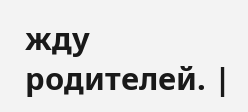жду родителей. |